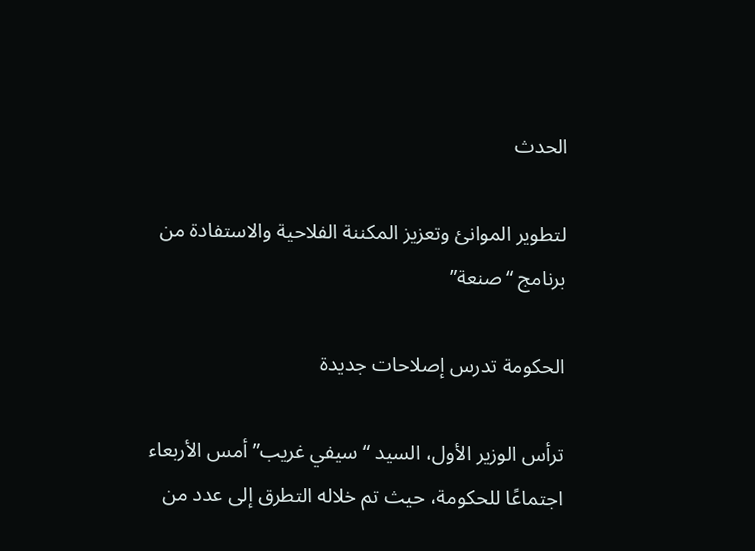الحدث

لتطوير الموانئ وتعزيز المكننة الفلاحية والاستفادة من برنامج “صنعة”

الحكومة تدرس إصلاحات جديدة

ترأس الوزير الأول، السيد “سيفي غريب” أمس الأربعاء اجتماعًا للحكومة، حيث تم خلاله التطرق إلى عدد من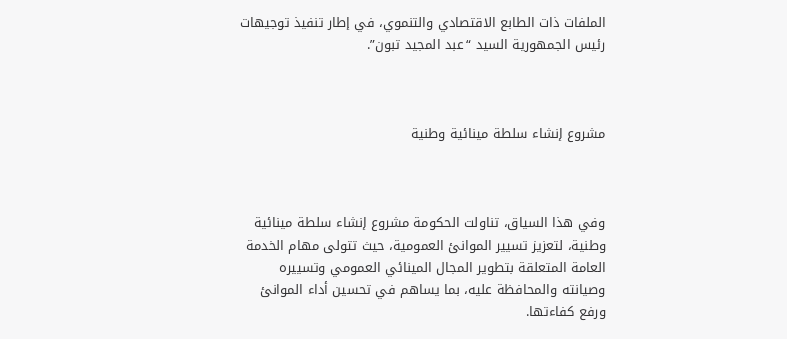الملفات ذات الطابع الاقتصادي والتنموي، في إطار تنفيذ توجيهات رئيس الجمهورية السيد “عبد المجيد تبون”.



مشروع إنشاء سلطة مينائية وطنية



وفي هذا السياق، تناولت الحكومة مشروع إنشاء سلطة مينائية وطنية، لتعزيز تسيير الموانئ العمومية، حيث تتولى مهام الخدمة العامة المتعلقة بتطوير المجال المينائي العمومي وتسييره وصيانته والمحافظة عليه، بما يساهم في تحسين أداء الموانئ ورفع كفاءتها.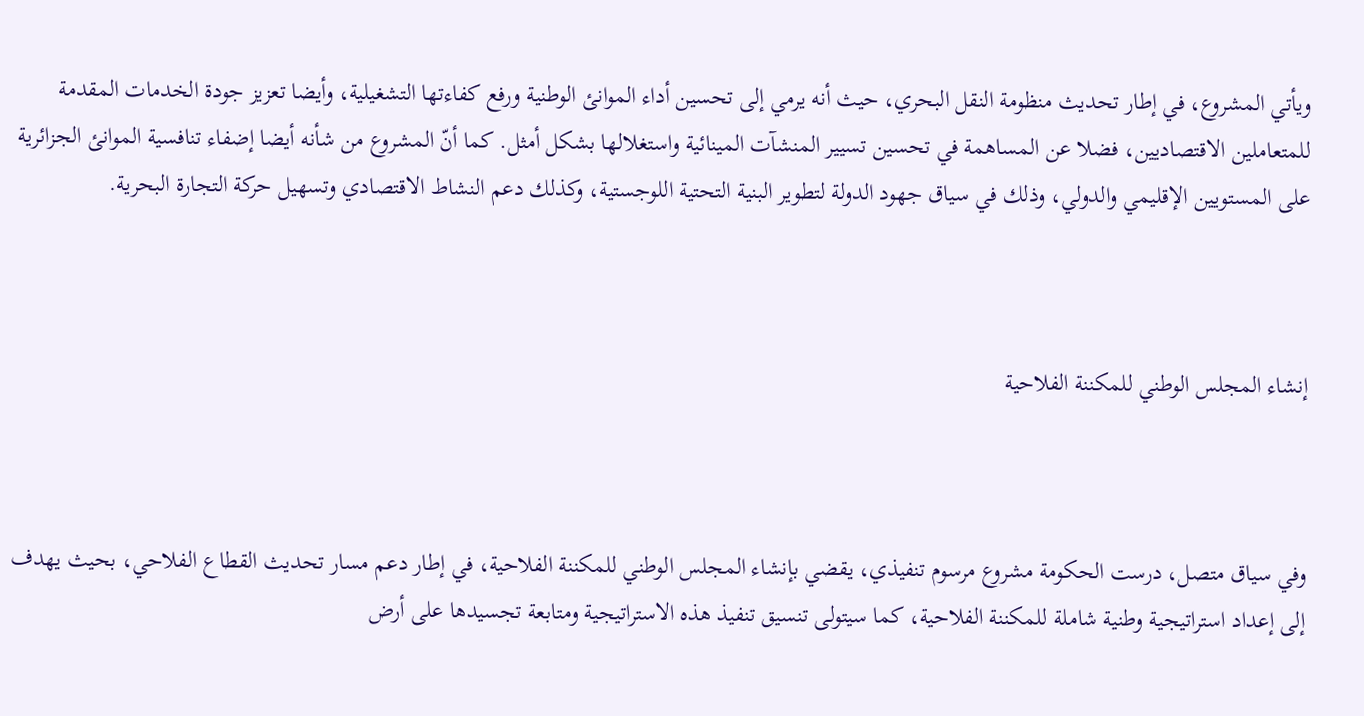ويأتي المشروع، في إطار تحديث منظومة النقل البحري، حيث أنه يرمي إلى تحسين أداء الموانئ الوطنية ورفع كفاءتها التشغيلية، وأيضا تعزيز جودة الخدمات المقدمة للمتعاملين الاقتصاديين، فضلا عن المساهمة في تحسين تسيير المنشآت المينائية واستغلالها بشكل أمثل. كما أنّ المشروع من شأنه أيضا إضفاء تنافسية الموانئ الجزائرية على المستويين الإقليمي والدولي، وذلك في سياق جهود الدولة لتطوير البنية التحتية اللوجستية، وكذلك دعم النشاط الاقتصادي وتسهيل حركة التجارة البحرية.



إنشاء المجلس الوطني للمكننة الفلاحية



وفي سياق متصل، درست الحكومة مشروع مرسوم تنفيذي، يقضي بإنشاء المجلس الوطني للمكننة الفلاحية، في إطار دعم مسار تحديث القطاع الفلاحي، بحيث يهدف إلى إعداد استراتيجية وطنية شاملة للمكننة الفلاحية، كما سيتولى تنسيق تنفيذ هذه الاستراتيجية ومتابعة تجسيدها على أرض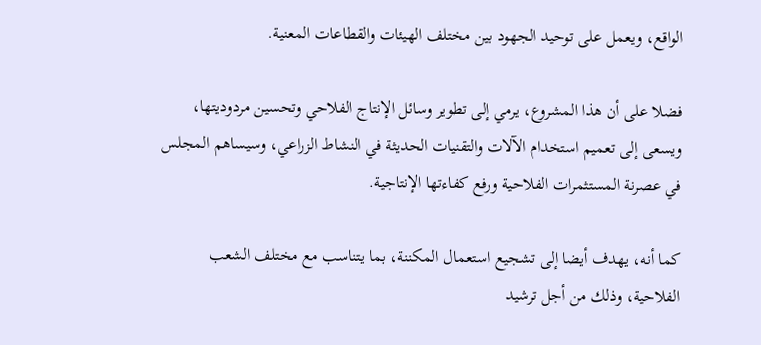الواقع، ويعمل على توحيد الجهود بين مختلف الهيئات والقطاعات المعنية.

فضلا على أن هذا المشروع، يرمي إلى تطوير وسائل الإنتاج الفلاحي وتحسين مردوديتها، ويسعى إلى تعميم استخدام الآلات والتقنيات الحديثة في النشاط الزراعي، وسيساهم المجلس في عصرنة المستثمرات الفلاحية ورفع كفاءتها الإنتاجية.

كما أنه، يهدف أيضا إلى تشجيع استعمال المكننة، بما يتناسب مع مختلف الشعب الفلاحية، وذلك من أجل ترشيد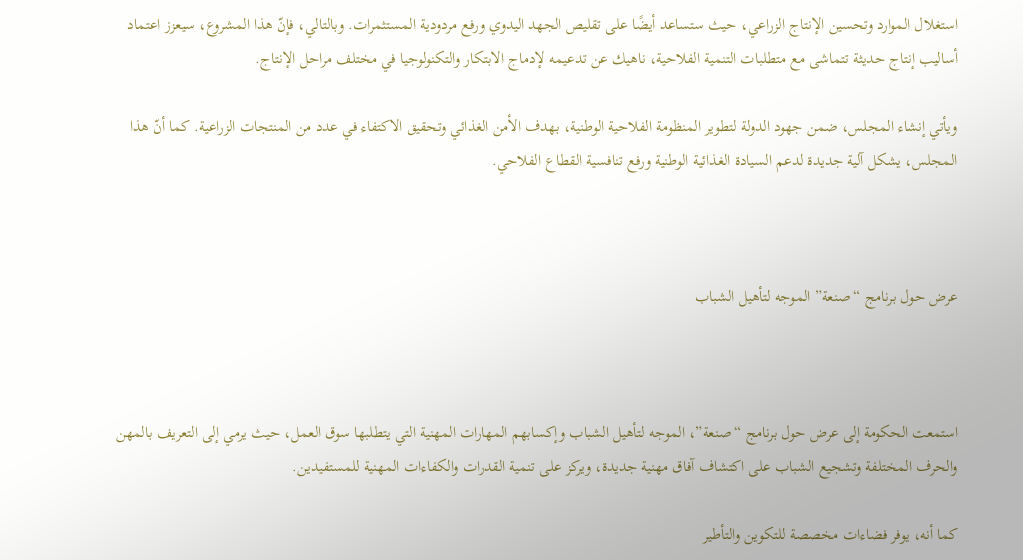استغلال الموارد وتحسين الإنتاج الزراعي، حيث ستساعد أيضًا على تقليص الجهد اليدوي ورفع مردودية المستثمرات. وبالتالي، فإنّ هذا المشروع، سيعزز اعتماد أساليب إنتاج حديثة تتماشى مع متطلبات التنمية الفلاحية، ناهيك عن تدعيمه لإدماج الابتكار والتكنولوجيا في مختلف مراحل الإنتاج.

ويأتي إنشاء المجلس، ضمن جهود الدولة لتطوير المنظومة الفلاحية الوطنية، بهدف الأمن الغذائي وتحقيق الاكتفاء في عدد من المنتجات الزراعية. كما أنّ هذا المجلس، يشكل آلية جديدة لدعم السيادة الغذائية الوطنية ورفع تنافسية القطاع الفلاحي.



عرض حول برنامج “صنعة” الموجه لتأهيل الشباب



استمعت الحكومة إلى عرض حول برنامج “صنعة”، الموجه لتأهيل الشباب وإكسابهم المهارات المهنية التي يتطلبها سوق العمل، حيث يرمي إلى التعريف بالمهن والحرف المختلفة وتشجيع الشباب على اكتشاف آفاق مهنية جديدة، ويركز على تنمية القدرات والكفاءات المهنية للمستفيدين.

كما أنه، يوفر فضاءات مخصصة للتكوين والتأطير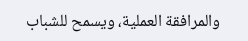والمرافقة العملية، ويسمح للشباب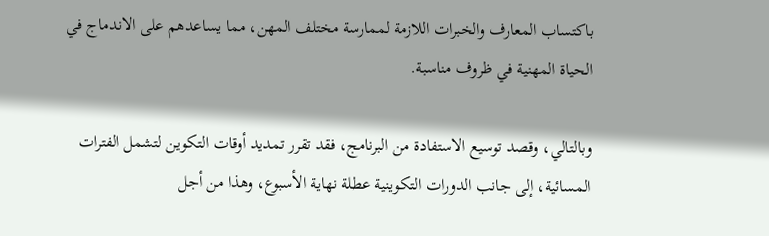باكتساب المعارف والخبرات اللازمة لممارسة مختلف المهن، مما يساعدهم على الاندماج في الحياة المهنية في ظروف مناسبة.

وبالتالي، وقصد توسيع الاستفادة من البرنامج، فقد تقرر تمديد أوقات التكوين لتشمل الفترات المسائية، إلى جانب الدورات التكوينية عطلة نهاية الأسبوع، وهذا من أجل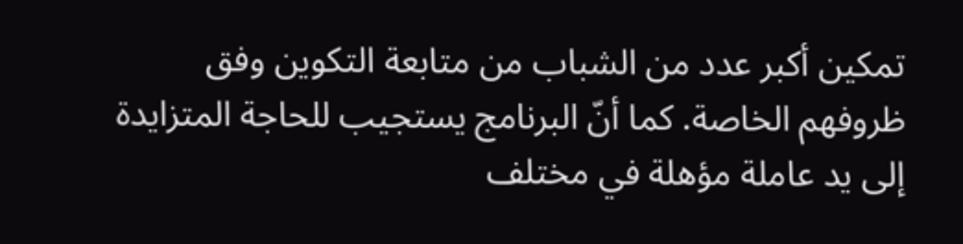تمكين أكبر عدد من الشباب من متابعة التكوين وفق ظروفهم الخاصة. كما أنّ البرنامج يستجيب للحاجة المتزايدة إلى يد عاملة مؤهلة في مختلف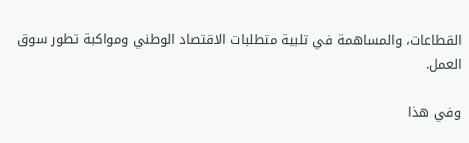القطاعات، والمساهمة في تلبية متطلبات الاقتصاد الوطني ومواكبة تطور سوق العمل.

وفي هذا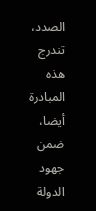الصدد، تندرج هذه المبادرة أيضا، ضمن جهود الدولة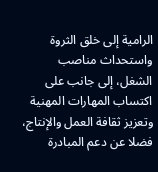الرامية إلى خلق الثروة واستحداث مناصب الشغل، إلى جانب على اكتساب المهارات المهنية وتعزيز ثقافة العمل والإنتاج، فضلا عن دعم المبادرة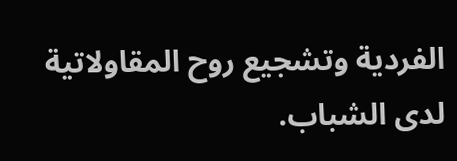الفردية وتشجيع روح المقاولاتية لدى الشباب.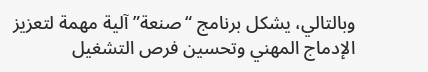وبالتالي، يشكل برنامج “صنعة” آلية مهمة لتعزيز الإدماج المهني وتحسين فرص التشغيل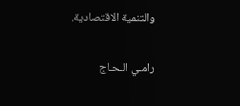والتنمية الاقتصادية.

رامـي الـحـاج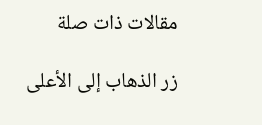مقالات ذات صلة

زر الذهاب إلى الأعلى